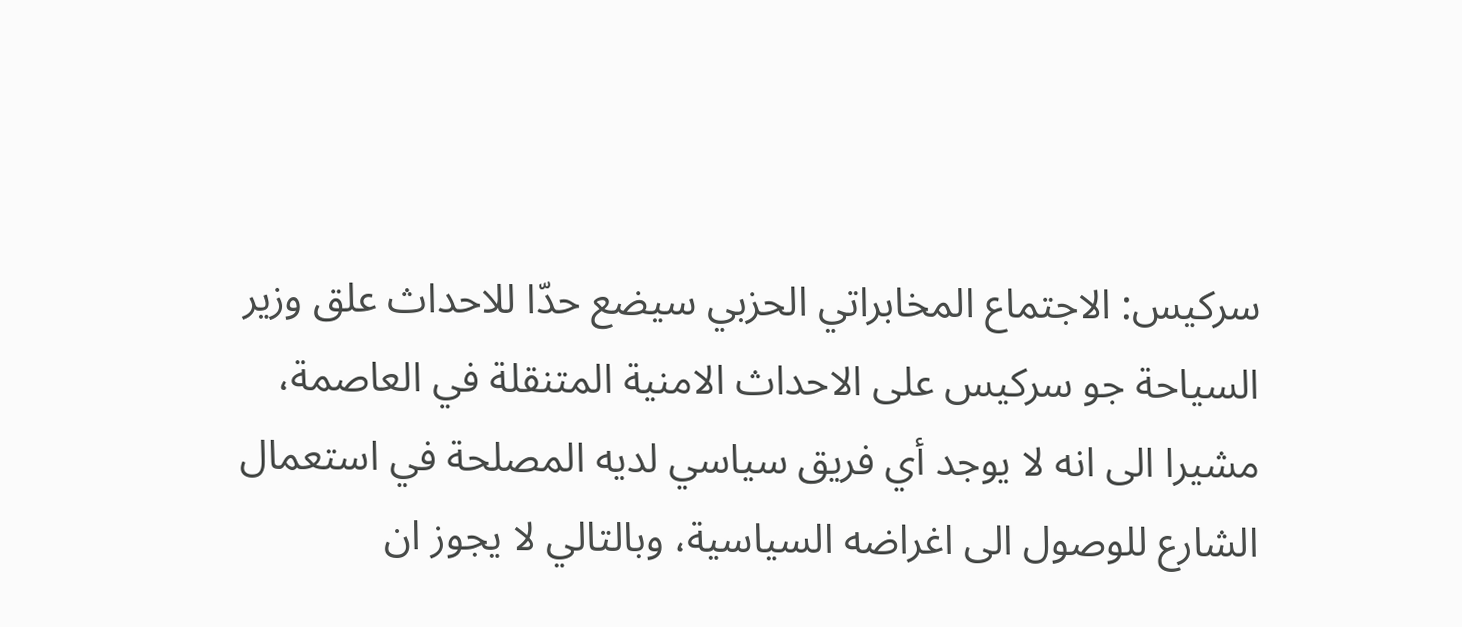سركيس: الاجتماع المخابراتي الحزبي سيضع حدّا للاحداث علق وزير السياحة جو سركيس على الاحداث الامنية المتنقلة في العاصمة، مشيرا الى انه لا يوجد أي فريق سياسي لديه المصلحة في استعمال الشارع للوصول الى اغراضه السياسية، وبالتالي لا يجوز ان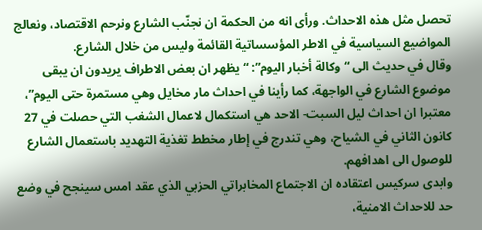تحصل مثل هذه الاحداث. ورأى انه من الحكمة ان نجنّب الشارع ونرحم الاقتصاد، ونعالج المواضيع السياسية في الاطر المؤسساتية القائمة وليس من خلال الشارع.
وقال في حديث الى “وكالة أخبار اليوم”: “يظهر ان بعض الاطراف يريدون ان يبقى موضوع الشارع في الواجهة، كما رأينا في احداث مار مخايل وهي مستمرة حتى اليوم”، معتبرا ان احداث ليل السبت- الاحد هي استكمال لاعمال الشغب التي حصلت في 27 كانون الثاني في الشياح، وهي تندرج في إطار مخطط تغذية التهديد باستعمال الشارع للوصول الى اهدافهم.
وابدى سركيس اعتقاده ان الاجتماع المخابراتي الحزبي الذي عقد امس سينجح في وضع حد للاحداث الامنية،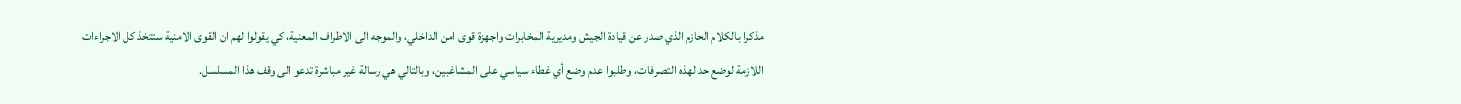مذكرا بالكلام الحازم الذي صدر عن قيادة الجيش ومديرية المخابرات واجهزة قوى امن الداخلي، والموجه الى الاطراف المعنية، كي يقولوا لهم ان القوى الامنية ستتخذ كل الاجراءات اللازمة لوضع حد لهذه التصرفات، وطلبوا عدم وضع أي غطاء سياسي على المشاغبين، وبالتالي هي رسالة غير مباشرة تدعو الى وقف هذا المسلسل.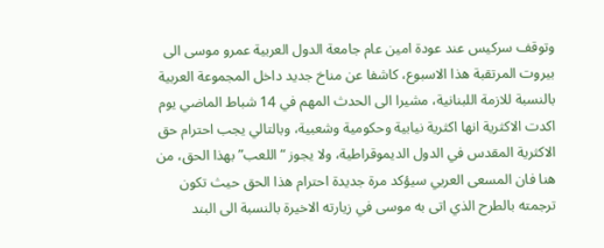وتوقف سركيس عند عودة امين عام جامعة الدول العربية عمرو موسى الى بيروت المرتقبة هذا الاسبوع، كاشفا عن مناخ جديد داخل المجموعة العربية بالنسبة للازمة اللبنانية، مشيرا الى الحدث المهم في 14 شباط الماضي يوم اكدت الاكثرية انها اكثرية نيابية وحكومية وشعبية، وبالتالي يجب احترام حق الاكثرية المقدس في الدول الديموقراطية، ولا يجوز “اللعب” بهذا الحق، من هنا فان المسعى العربي سيؤكد مرة جديدة احترام هذا الحق حيث تكون ترجمته بالطرح الذي اتى به موسى في زيارته الاخيرة بالنسبة الى البند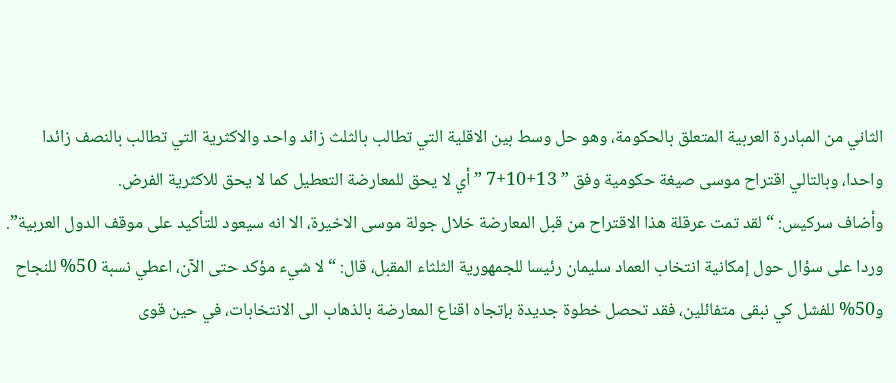الثاني من المبادرة العربية المتعلق بالحكومة، وهو حل وسط بين الاقلية التي تطالب بالثلث زائد واحد والاكثرية التي تطالب بالنصف زائدا واحدا، وبالتالي اقتراح موسى صيغة حكومية وفق ” 13+10+7 ” أي لا يحق للمعارضة التعطيل كما لا يحق للاكثرية الفرض.
وأضاف سركيس: “لقد تمت عرقلة هذا الاقتراح من قبل المعارضة خلال جولة موسى الاخيرة، الا انه سيعود للتأكيد على موقف الدول العربية”.
وردا على سؤال حول إمكانية انتخاب العماد سليمان رئيسا للجمهورية الثلثاء المقبل، قال: “لا شيء مؤكد حتى الآن، اعطي نسبة 50% للنجاح و50% للفشل كي نبقى متفائلين، فقد تحصل خطوة جديدة بإتجاه اقناع المعارضة بالذهاب الى الانتخابات، في حين قوى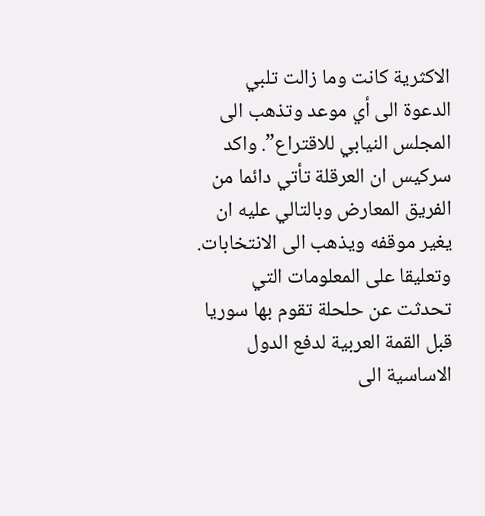الاكثرية كانت وما زالت تلبي الدعوة الى أي موعد وتذهب الى المجلس النيابي للاقتراع”. واكد سركيس ان العرقلة تأتي دائما من الفريق المعارض وبالتالي عليه ان يغير موقفه ويذهب الى الانتخابات.
وتعليقا على المعلومات التي تحدثت عن حلحلة تقوم بها سوريا قبل القمة العربية لدفع الدول الاساسية الى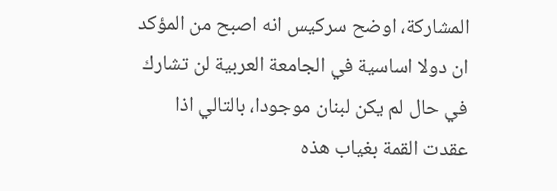المشاركة، اوضح سركيس انه اصبح من المؤكد ان دولا اساسية في الجامعة العربية لن تشارك في حال لم يكن لبنان موجودا، بالتالي اذا عقدت القمة بغياب هذه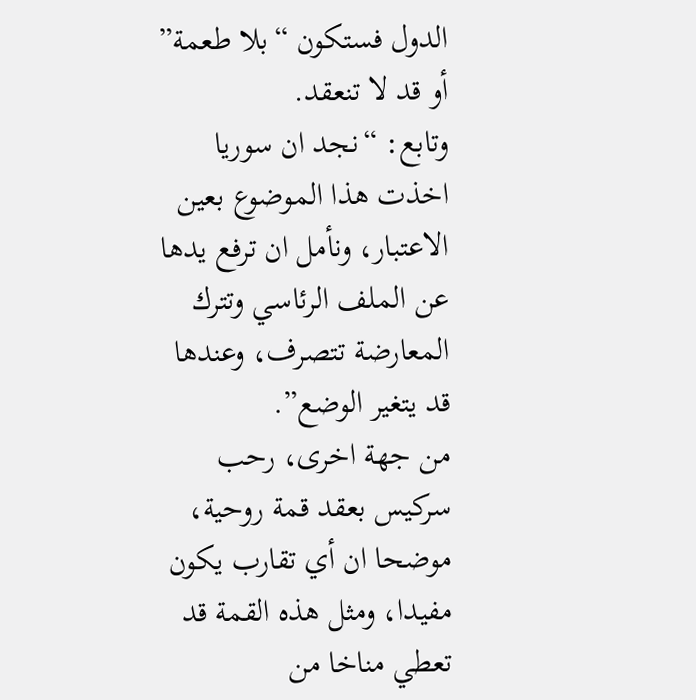الدول فستكون “بلا طعمة” أو قد لا تنعقد.
وتابع: “نجد ان سوريا اخذت هذا الموضوع بعين الاعتبار، ونأمل ان ترفع يدها عن الملف الرئاسي وتترك المعارضة تتصرف، وعندها قد يتغير الوضع”.
من جهة اخرى، رحب سركيس بعقد قمة روحية، موضحا ان أي تقارب يكون مفيدا، ومثل هذه القمة قد تعطي مناخا من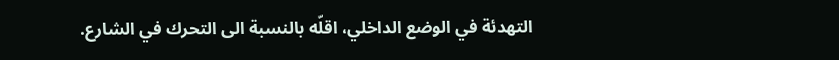التهدئة في الوضع الداخلي، اقلّه بالنسبة الى التحرك في الشارع.